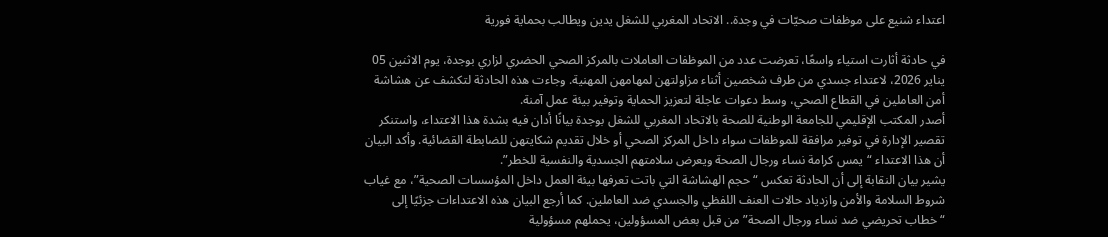اعتداء شنيع على موظفات صحيّات في وجدة.. الاتحاد المغربي للشغل يدين ويطالب بحماية فورية

في حادثة أثارت استياء واسعًا، تعرضت عدد من الموظفات العاملات بالمركز الصحي الحضري لزاري بوجدة، يوم الاثنين 05 يناير 2026، لاعتداء جسدي من طرف شخصين أثناء مزاولتهن لمهامهن المهنية. وجاءت هذه الحادثة لتكشف عن هشاشة أمن العاملين في القطاع الصحي، وسط دعوات عاجلة لتعزيز الحماية وتوفير بيئة عمل آمنة.
أصدر المكتب الإقليمي للجامعة الوطنية للصحة بالاتحاد المغربي للشغل بوجدة بيانًا أدان فيه بشدة هذا الاعتداء، واستنكر تقصير الإدارة في توفير مرافقة للموظفات سواء داخل المركز الصحي أو خلال تقديم شكايتهن للضابطة القضائية. وأكد البيان أن هذا الاعتداء “يمس كرامة نساء ورجال الصحة ويعرض سلامتهم الجسدية والنفسية للخطر”.
يشير بيان النقابة إلى أن الحادثة تعكس “حجم الهشاشة التي باتت تعرفها بيئة العمل داخل المؤسسات الصحية”، مع غياب شروط السلامة والأمن وازدياد حالات العنف اللفظي والجسدي ضد العاملين. كما أرجع البيان هذه الاعتداءات جزئيًا إلى “خطاب تحريضي ضد نساء ورجال الصحة” من قبل بعض المسؤولين، يحملهم مسؤولية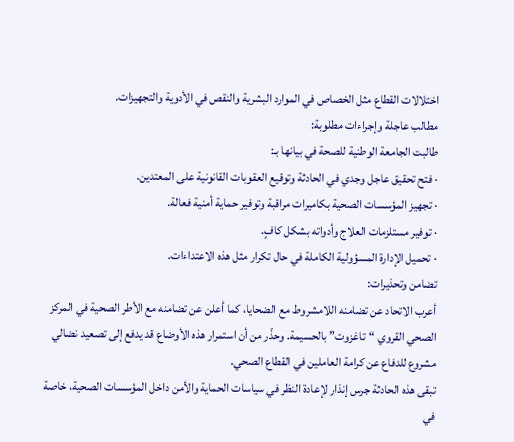اختلالات القطاع مثل الخصاص في الموارد البشرية والنقص في الأدوية والتجهيزات.
مطالب عاجلة وإجراءات مطلوبة:
طالبت الجامعة الوطنية للصحة في بيانها بـ:
· فتح تحقيق عاجل وجدي في الحادثة وتوقيع العقوبات القانونية على المعتدين.
· تجهيز المؤسسات الصحية بكاميرات مراقبة وتوفير حماية أمنية فعالة.
· توفير مستلزمات العلاج وأدواته بشكل كافٍ.
· تحميل الإدارة المسؤولية الكاملة في حال تكرار مثل هذه الاعتداءات.
تضامن وتحذيرات:
أعرب الاتحاد عن تضامنه اللامشروط مع الضحايا، كما أعلن عن تضامنه مع الأطر الصحية في المركز الصحي القروي “تاغزوت” بالحسيمة. وحذّر من أن استمرار هذه الأوضاع قد يدفع إلى تصعيد نضالي مشروع للدفاع عن كرامة العاملين في القطاع الصحي.
تبقى هذه الحادثة جرس إنذار لإعادة النظر في سياسات الحماية والأمن داخل المؤسسات الصحية، خاصة في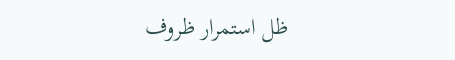ظل استمرار ظروف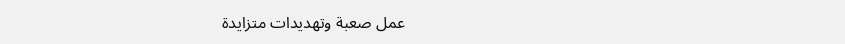عمل صعبة وتهديدات متزايدة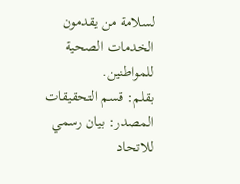لسلامة من يقدمون الخدمات الصحية للمواطنين.
بقلم: قسم التحقيقات
المصدر: بيان رسمي للاتحاد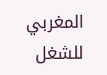المغربي للشغل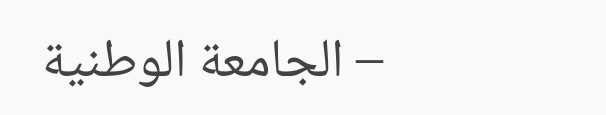– الجامعة الوطنية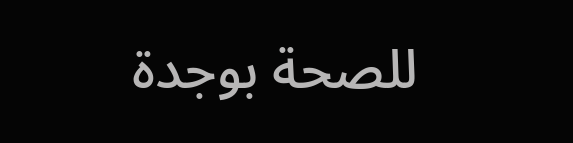للصحة بوجدة